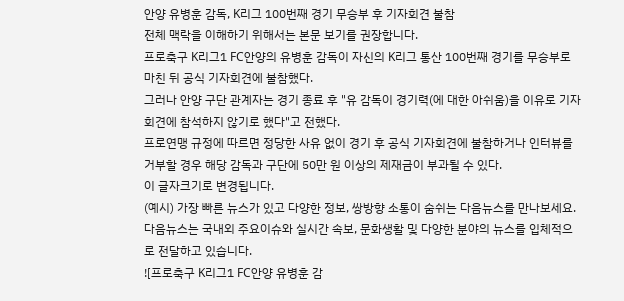안양 유병훈 감독, K리그 100번째 경기 무승부 후 기자회견 불참
전체 맥락을 이해하기 위해서는 본문 보기를 권장합니다.
프로축구 K리그1 FC안양의 유병훈 감독이 자신의 K리그 통산 100번째 경기를 무승부로 마친 뒤 공식 기자회견에 불참했다.
그러나 안양 구단 관계자는 경기 종료 후 "유 감독이 경기력(에 대한 아쉬움)을 이유로 기자회견에 참석하지 않기로 했다"고 전했다.
프로연맹 규정에 따르면 정당한 사유 없이 경기 후 공식 기자회견에 불참하거나 인터뷰를 거부할 경우 해당 감독과 구단에 50만 원 이상의 제재금이 부과될 수 있다.
이 글자크기로 변경됩니다.
(예시) 가장 빠른 뉴스가 있고 다양한 정보, 쌍방향 소통이 숨쉬는 다음뉴스를 만나보세요. 다음뉴스는 국내외 주요이슈와 실시간 속보, 문화생활 및 다양한 분야의 뉴스를 입체적으로 전달하고 있습니다.
![프로축구 K리그1 FC안양 유병훈 감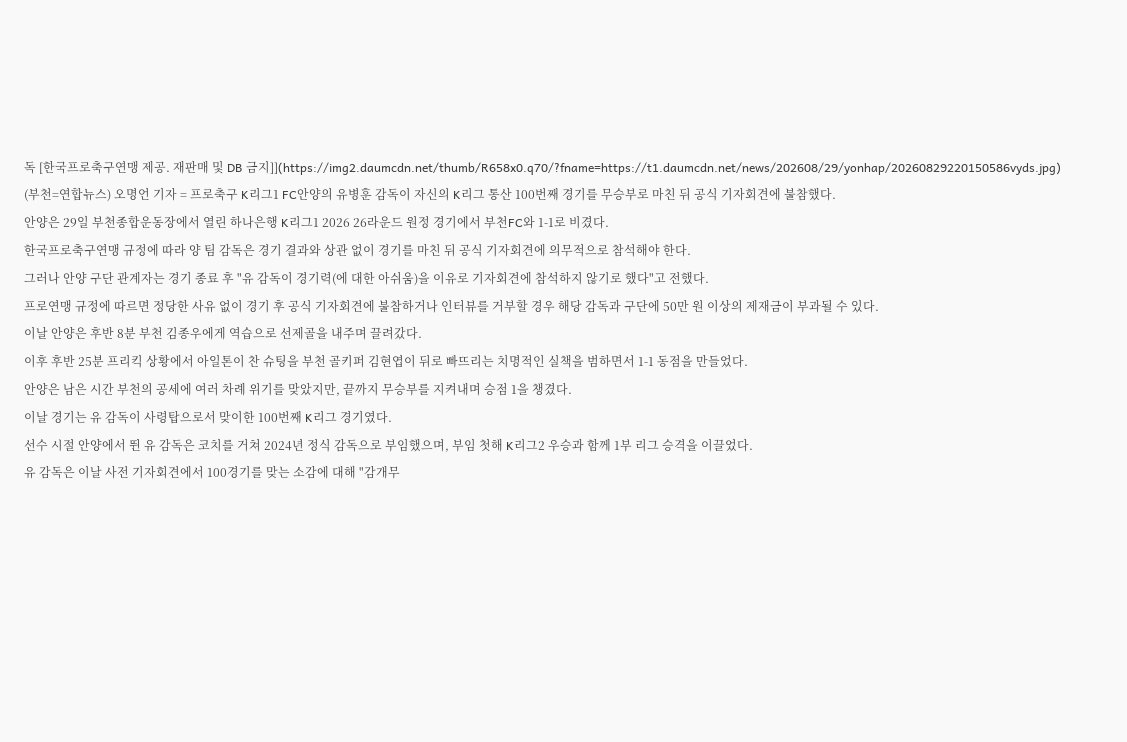독 [한국프로축구연맹 제공. 재판매 및 DB 금지]](https://img2.daumcdn.net/thumb/R658x0.q70/?fname=https://t1.daumcdn.net/news/202608/29/yonhap/20260829220150586vyds.jpg)
(부천=연합뉴스) 오명언 기자 = 프로축구 K리그1 FC안양의 유병훈 감독이 자신의 K리그 통산 100번째 경기를 무승부로 마친 뒤 공식 기자회견에 불참했다.
안양은 29일 부천종합운동장에서 열린 하나은행 K리그1 2026 26라운드 원정 경기에서 부천FC와 1-1로 비겼다.
한국프로축구연맹 규정에 따라 양 팀 감독은 경기 결과와 상관 없이 경기를 마친 뒤 공식 기자회견에 의무적으로 참석해야 한다.
그러나 안양 구단 관계자는 경기 종료 후 "유 감독이 경기력(에 대한 아쉬움)을 이유로 기자회견에 참석하지 않기로 했다"고 전했다.
프로연맹 규정에 따르면 정당한 사유 없이 경기 후 공식 기자회견에 불참하거나 인터뷰를 거부할 경우 해당 감독과 구단에 50만 원 이상의 제재금이 부과될 수 있다.
이날 안양은 후반 8분 부천 김종우에게 역습으로 선제골을 내주며 끌려갔다.
이후 후반 25분 프리킥 상황에서 아일톤이 찬 슈팅을 부천 골키퍼 김현엽이 뒤로 빠뜨리는 치명적인 실책을 범하면서 1-1 동점을 만들었다.
안양은 남은 시간 부천의 공세에 여러 차례 위기를 맞았지만, 끝까지 무승부를 지켜내며 승점 1을 챙겼다.
이날 경기는 유 감독이 사령탑으로서 맞이한 100번째 K리그 경기였다.
선수 시절 안양에서 뛴 유 감독은 코치를 거쳐 2024년 정식 감독으로 부임했으며, 부임 첫해 K리그2 우승과 함께 1부 리그 승격을 이끌었다.
유 감독은 이날 사전 기자회견에서 100경기를 맞는 소감에 대해 "감개무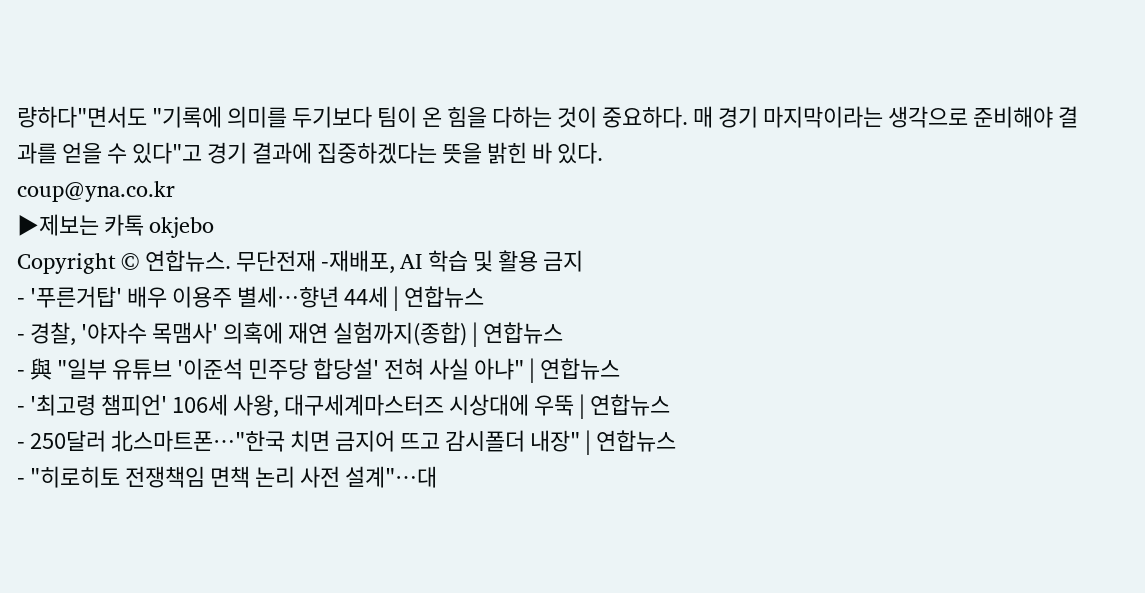량하다"면서도 "기록에 의미를 두기보다 팀이 온 힘을 다하는 것이 중요하다. 매 경기 마지막이라는 생각으로 준비해야 결과를 얻을 수 있다"고 경기 결과에 집중하겠다는 뜻을 밝힌 바 있다.
coup@yna.co.kr
▶제보는 카톡 okjebo
Copyright © 연합뉴스. 무단전재 -재배포, AI 학습 및 활용 금지
- '푸른거탑' 배우 이용주 별세…향년 44세 | 연합뉴스
- 경찰, '야자수 목맴사' 의혹에 재연 실험까지(종합) | 연합뉴스
- 與 "일부 유튜브 '이준석 민주당 합당설' 전혀 사실 아냐" | 연합뉴스
- '최고령 챔피언' 106세 사왕, 대구세계마스터즈 시상대에 우뚝 | 연합뉴스
- 250달러 北스마트폰…"한국 치면 금지어 뜨고 감시폴더 내장" | 연합뉴스
- "히로히토 전쟁책임 면책 논리 사전 설계"…대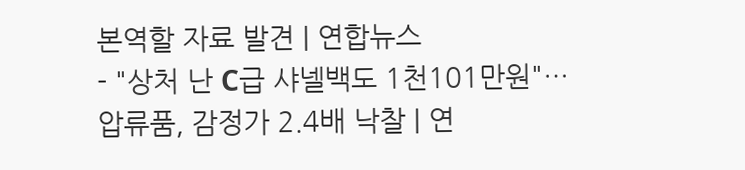본역할 자료 발견 | 연합뉴스
- "상처 난 C급 샤넬백도 1천101만원"…압류품, 감정가 2.4배 낙찰 | 연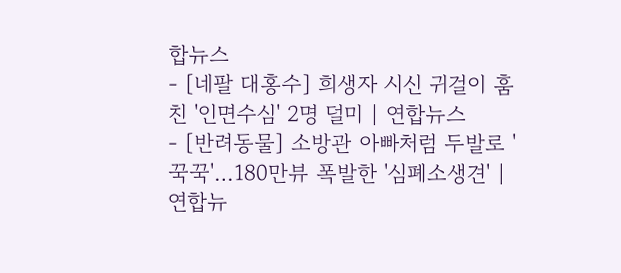합뉴스
- [네팔 대홍수] 희생자 시신 귀걸이 훔친 '인면수심' 2명 덜미 | 연합뉴스
- [반려동물] 소방관 아빠처럼 두발로 '꾹꾹'…180만뷰 폭발한 '심폐소생견' | 연합뉴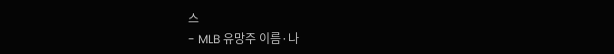스
- MLB 유망주 이름·나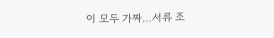이 모두 가짜…서류 조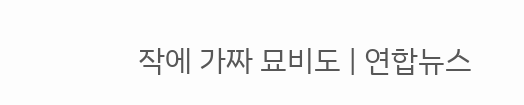작에 가짜 묘비도 | 연합뉴스